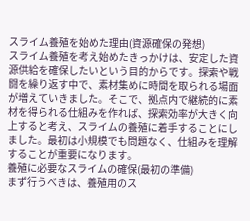スライム養殖を始めた理由(資源確保の発想)
スライム養殖を考え始めたきっかけは、安定した資源供給を確保したいという目的からです。探索や戦闘を繰り返す中で、素材集めに時間を取られる場面が増えていきました。そこで、拠点内で継続的に素材を得られる仕組みを作れば、探索効率が大きく向上すると考え、スライムの養殖に着手することにしました。最初は小規模でも問題なく、仕組みを理解することが重要になります。
養殖に必要なスライムの確保(最初の準備)
まず行うべきは、養殖用のス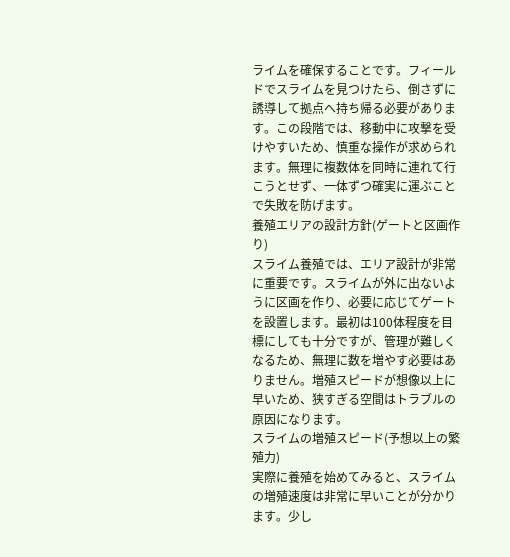ライムを確保することです。フィールドでスライムを見つけたら、倒さずに誘導して拠点へ持ち帰る必要があります。この段階では、移動中に攻撃を受けやすいため、慎重な操作が求められます。無理に複数体を同時に連れて行こうとせず、一体ずつ確実に運ぶことで失敗を防げます。
養殖エリアの設計方針(ゲートと区画作り)
スライム養殖では、エリア設計が非常に重要です。スライムが外に出ないように区画を作り、必要に応じてゲートを設置します。最初は100体程度を目標にしても十分ですが、管理が難しくなるため、無理に数を増やす必要はありません。増殖スピードが想像以上に早いため、狭すぎる空間はトラブルの原因になります。
スライムの増殖スピード(予想以上の繁殖力)
実際に養殖を始めてみると、スライムの増殖速度は非常に早いことが分かります。少し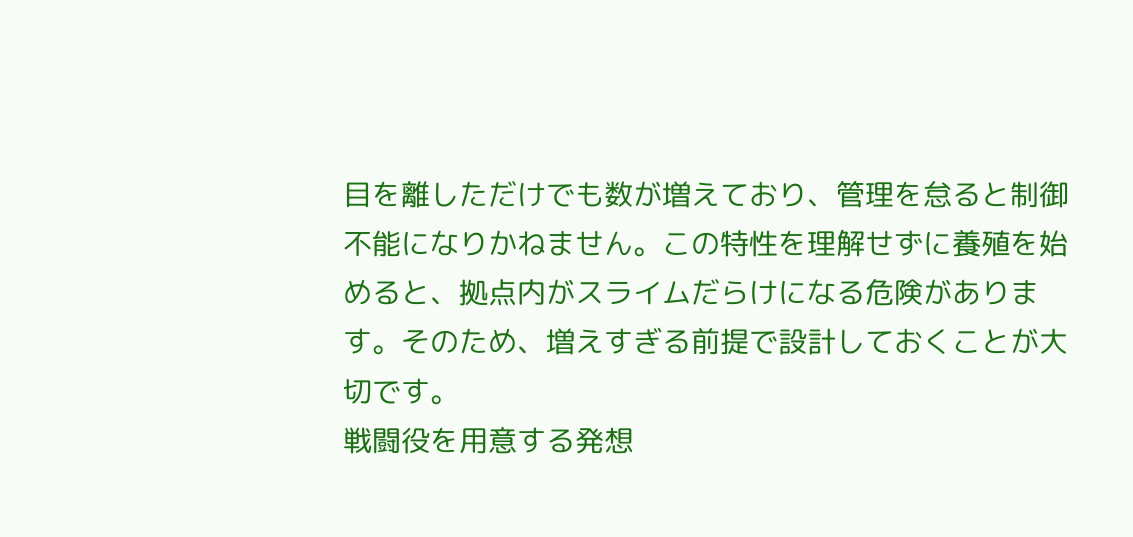目を離しただけでも数が増えており、管理を怠ると制御不能になりかねません。この特性を理解せずに養殖を始めると、拠点内がスライムだらけになる危険があります。そのため、増えすぎる前提で設計しておくことが大切です。
戦闘役を用意する発想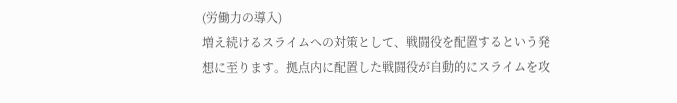(労働力の導入)
増え続けるスライムへの対策として、戦闘役を配置するという発想に至ります。拠点内に配置した戦闘役が自動的にスライムを攻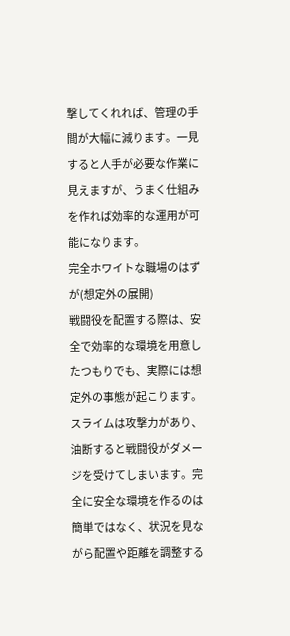撃してくれれば、管理の手間が大幅に減ります。一見すると人手が必要な作業に見えますが、うまく仕組みを作れば効率的な運用が可能になります。
完全ホワイトな職場のはずが(想定外の展開)
戦闘役を配置する際は、安全で効率的な環境を用意したつもりでも、実際には想定外の事態が起こります。スライムは攻撃力があり、油断すると戦闘役がダメージを受けてしまいます。完全に安全な環境を作るのは簡単ではなく、状況を見ながら配置や距離を調整する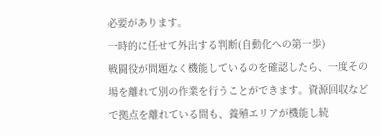必要があります。
一時的に任せて外出する判断(自動化への第一歩)
戦闘役が問題なく機能しているのを確認したら、一度その場を離れて別の作業を行うことができます。資源回収などで拠点を離れている間も、養殖エリアが機能し続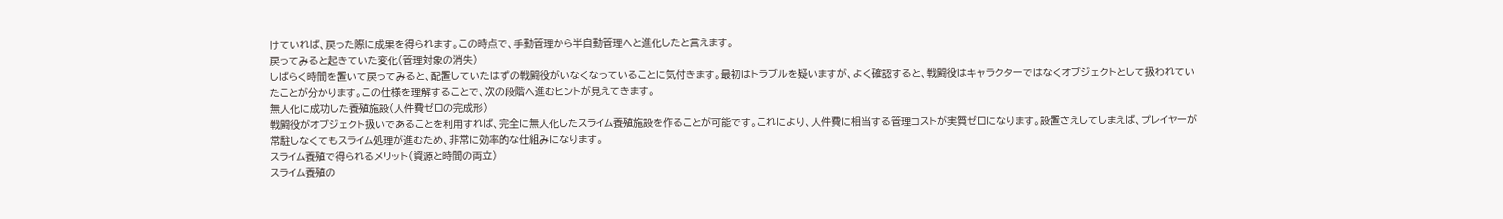けていれば、戻った際に成果を得られます。この時点で、手動管理から半自動管理へと進化したと言えます。
戻ってみると起きていた変化(管理対象の消失)
しばらく時間を置いて戻ってみると、配置していたはずの戦闘役がいなくなっていることに気付きます。最初はトラブルを疑いますが、よく確認すると、戦闘役はキャラクターではなくオブジェクトとして扱われていたことが分かります。この仕様を理解することで、次の段階へ進むヒントが見えてきます。
無人化に成功した養殖施設(人件費ゼロの完成形)
戦闘役がオブジェクト扱いであることを利用すれば、完全に無人化したスライム養殖施設を作ることが可能です。これにより、人件費に相当する管理コストが実質ゼロになります。設置さえしてしまえば、プレイヤーが常駐しなくてもスライム処理が進むため、非常に効率的な仕組みになります。
スライム養殖で得られるメリット(資源と時間の両立)
スライム養殖の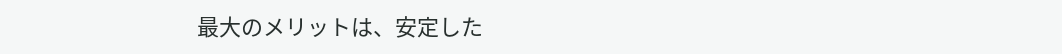最大のメリットは、安定した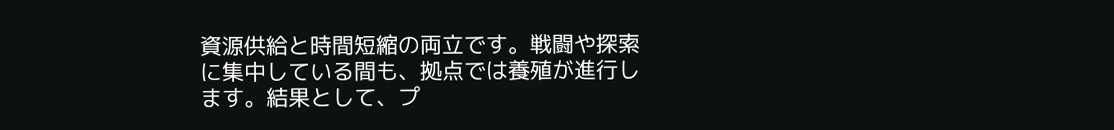資源供給と時間短縮の両立です。戦闘や探索に集中している間も、拠点では養殖が進行します。結果として、プ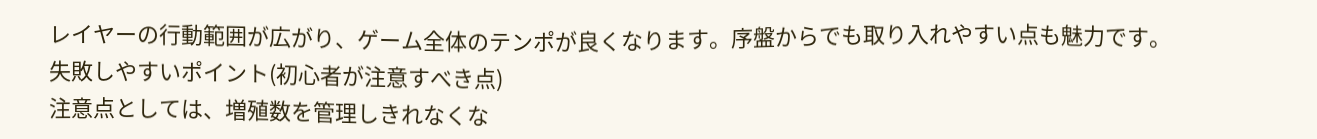レイヤーの行動範囲が広がり、ゲーム全体のテンポが良くなります。序盤からでも取り入れやすい点も魅力です。
失敗しやすいポイント(初心者が注意すべき点)
注意点としては、増殖数を管理しきれなくな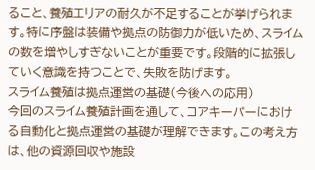ること、養殖エリアの耐久が不足することが挙げられます。特に序盤は装備や拠点の防御力が低いため、スライムの数を増やしすぎないことが重要です。段階的に拡張していく意識を持つことで、失敗を防げます。
スライム養殖は拠点運営の基礎(今後への応用)
今回のスライム養殖計画を通して、コアキーパーにおける自動化と拠点運営の基礎が理解できます。この考え方は、他の資源回収や施設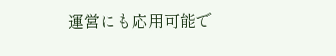運営にも応用可能で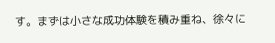す。まずは小さな成功体験を積み重ね、徐々に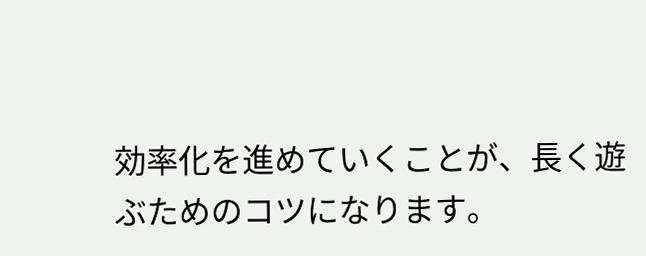効率化を進めていくことが、長く遊ぶためのコツになります。